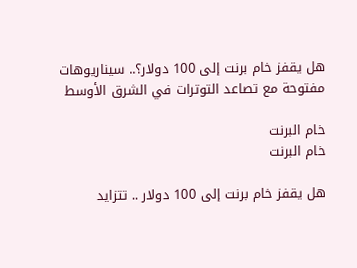هل يقفز خام برنت إلى 100 دولار؟.. سيناريوهات مفتوحة مع تصاعد التوترات في الشرق الأوسط

خام البرنت
خام البرنت

هل يقفز خام برنت إلى 100 دولار .. تتزايد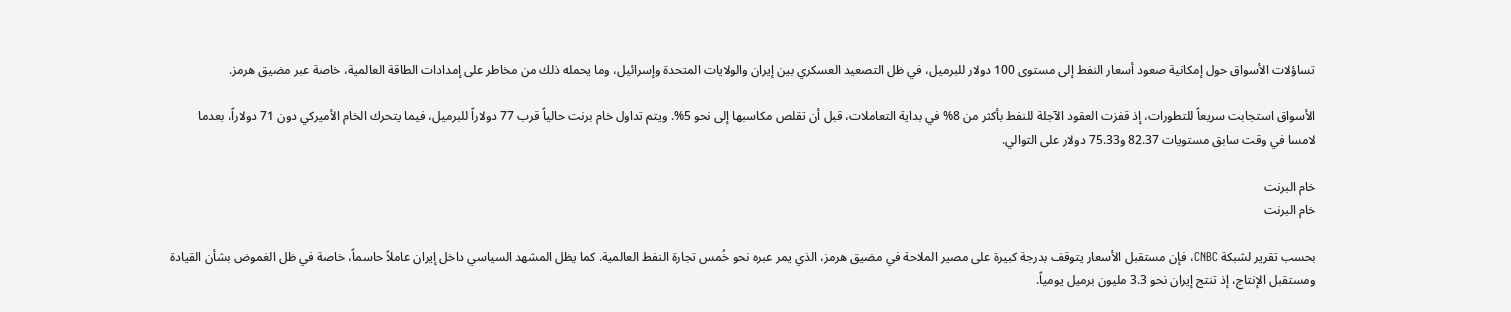تساؤلات الأسواق حول إمكانية صعود أسعار النفط إلى مستوى 100 دولار للبرميل، في ظل التصعيد العسكري بين إيران والولايات المتحدة وإسرائيل، وما يحمله ذلك من مخاطر على إمدادات الطاقة العالمية، خاصة عبر مضيق هرمز.

الأسواق استجابت سريعاً للتطورات، إذ قفزت العقود الآجلة للنفط بأكثر من 8% في بداية التعاملات، قبل أن تقلص مكاسبها إلى نحو 5%. ويتم تداول خام برنت حالياً قرب 77 دولاراً للبرميل، فيما يتحرك الخام الأميركي دون 71 دولاراً، بعدما لامسا في وقت سابق مستويات 82.37 و75.33 دولار على التوالي.

خام البرنت
خام البرنت

بحسب تقرير لشبكة CNBC، فإن مستقبل الأسعار يتوقف بدرجة كبيرة على مصير الملاحة في مضيق هرمز، الذي يمر عبره نحو خُمس تجارة النفط العالمية. كما يظل المشهد السياسي داخل إيران عاملاً حاسماً، خاصة في ظل الغموض بشأن القيادة ومستقبل الإنتاج، إذ تنتج إيران نحو 3.3 مليون برميل يومياً.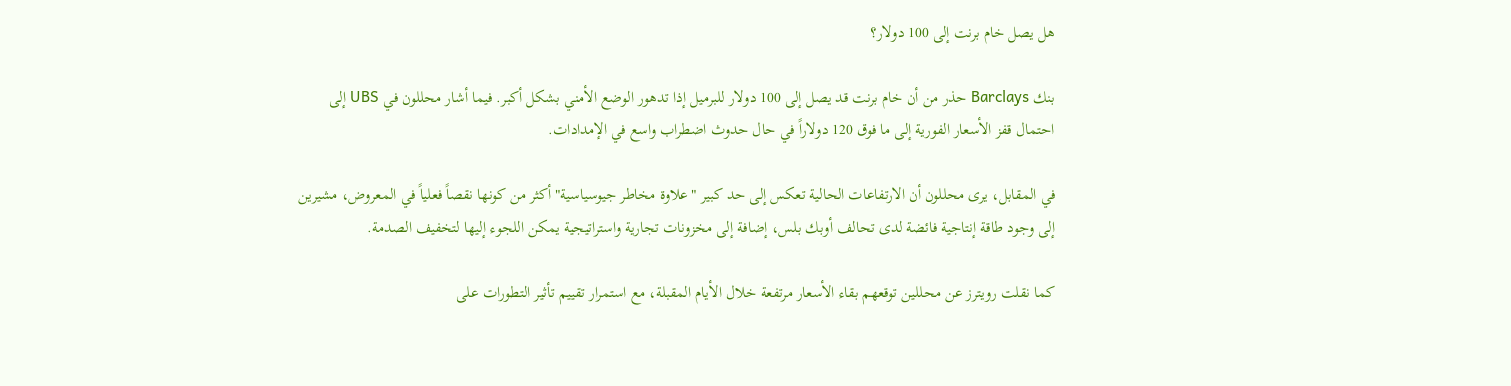هل يصل خام برنت إلى 100 دولار؟

بنك Barclays حذر من أن خام برنت قد يصل إلى 100 دولار للبرميل إذا تدهور الوضع الأمني بشكل أكبر. فيما أشار محللون في UBS إلى احتمال قفز الأسعار الفورية إلى ما فوق 120 دولاراً في حال حدوث اضطراب واسع في الإمدادات.

في المقابل، يرى محللون أن الارتفاعات الحالية تعكس إلى حد كبير "علاوة مخاطر جيوسياسية" أكثر من كونها نقصاً فعلياً في المعروض، مشيرين إلى وجود طاقة إنتاجية فائضة لدى تحالف أوبك بلس، إضافة إلى مخزونات تجارية واستراتيجية يمكن اللجوء إليها لتخفيف الصدمة.

كما نقلت رويترز عن محللين توقعهم بقاء الأسعار مرتفعة خلال الأيام المقبلة، مع استمرار تقييم تأثير التطورات على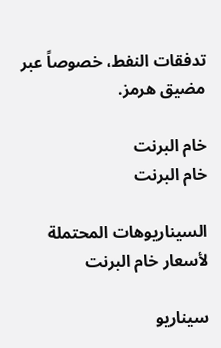تدفقات النفط، خصوصاً عبر مضيق هرمز.

خام البرنت
خام البرنت

السيناريوهات المحتملة لأسعار خام البرنت

سيناريو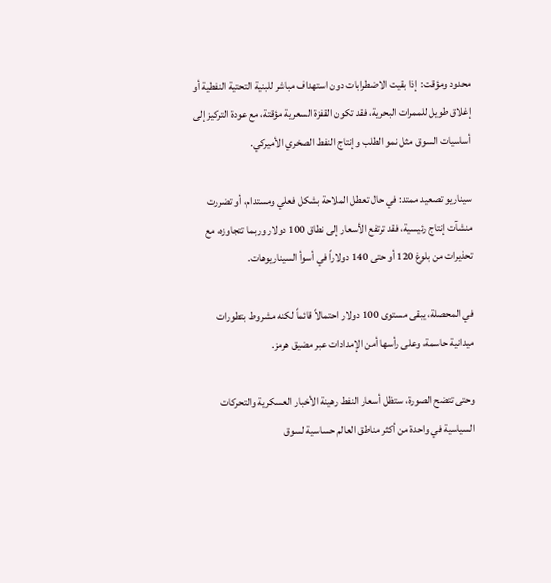محدود ومؤقت:  إذا بقيت الاضطرابات دون استهداف مباشر للبنية التحتية النفطية أو إغلاق طويل للممرات البحرية، فقد تكون القفزة السعرية مؤقتة، مع عودة التركيز إلى أساسيات السوق مثل نمو الطلب وإنتاج النفط الصخري الأميركي.

سيناريو تصعيد ممتد: في حال تعطل الملاحة بشكل فعلي ومستدام، أو تضررت منشآت إنتاج رئيسية، فقد ترتفع الأسعار إلى نطاق 100 دولار وربما تتجاوزه، مع تحذيرات من بلوغ 120 أو حتى 140 دولاراً في أسوأ السيناريوهات.

في المحصلة، يبقى مستوى 100 دولار احتمالاً قائماً لكنه مشروط بتطورات ميدانية حاسمة، وعلى رأسها أمن الإمدادات عبر مضيق هرمز.

وحتى تتضح الصورة، ستظل أسعار النفط رهينة الأخبار العسكرية والتحركات السياسية في واحدة من أكثر مناطق العالم حساسية لسوق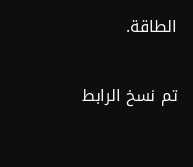الطاقة.


تم نسخ الرابط